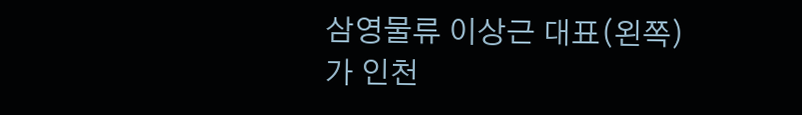삼영물류 이상근 대표(왼쪽)가 인천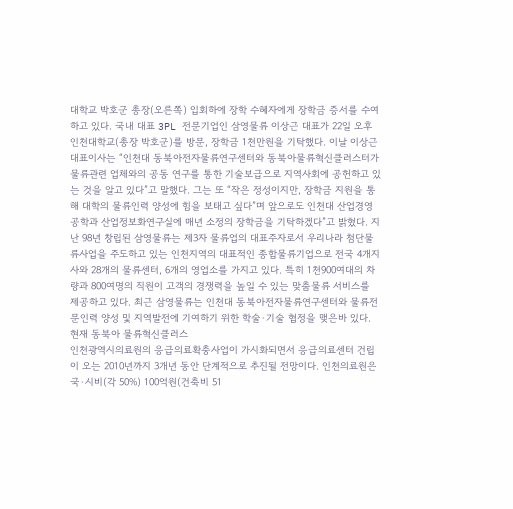대학교 박호군 총장(오른쪽) 입회하에 장학 수혜자에게 장학금 증서를 수여하고 있다. 국내 대표 3PL 전문기업인 삼영물류 이상근 대표가 22일 오후 인천대학교(총장 박호군)를 방문, 장학금 1천만원을 기탁했다. 이날 이상근 대표이사는 “인천대 동북아전자물류연구센터와 동북아물류혁신클러스터가 물류관련 업체와의 공동 연구를 통한 기술보급으로 지역사회에 공헌하고 있는 것을 알고 있다”고 말했다. 그는 또 “작은 정성이지만, 장학금 지원을 통해 대학의 물류인력 양성에 힘을 보태고 싶다”며 앞으로도 인천대 산업경영공학과 산업정보화연구실에 매년 소정의 장학금을 기탁하겠다”고 밝혔다. 지난 98년 창립된 삼영물류는 제3자 물류업의 대표주자로서 우리나라 첨단물류사업을 주도하고 있는 인천지역의 대표적인 종합물류기업으로 전국 4개지사와 28개의 물류센터, 6개의 영업소를 가지고 있다. 특히 1천900여대의 차량과 800여명의 직원이 고객의 경쟁력을 높일 수 있는 맞춤물류 서비스를 제공하고 있다. 최근 삼영물류는 인천대 동북아전자물류연구센터와 물류전문인력 양성 및 지역발전에 기여하기 위한 학술·기술 협정을 맺은바 있다. 현재 동북아 물류혁신클러스
인천광역시의료원의 응급의료확충사업이 가시화되면서 응급의료센터 건립이 오는 2010년까지 3개년 동안 단계적으로 추진될 전망이다. 인천의료원은 국·시비(각 50%) 100억원(건축비 51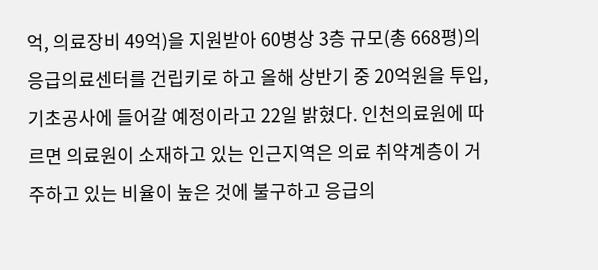억, 의료장비 49억)을 지원받아 60병상 3층 규모(총 668평)의 응급의료센터를 건립키로 하고 올해 상반기 중 20억원을 투입, 기초공사에 들어갈 예정이라고 22일 밝혔다. 인천의료원에 따르면 의료원이 소재하고 있는 인근지역은 의료 취약계층이 거주하고 있는 비율이 높은 것에 불구하고 응급의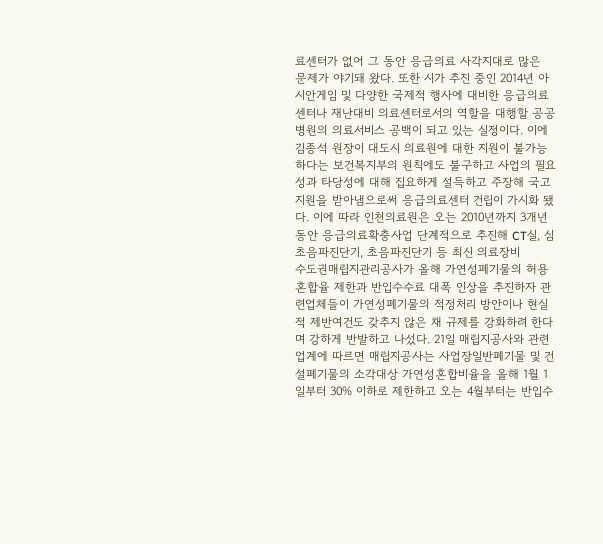료센터가 없어 그 동안 응급의료 사각지대로 많은 문제가 야기돼 왔다. 또한 시가 추진 중인 2014년 아시안게임 및 다양한 국제적 행사에 대비한 응급의료센터나 재난대비 의료센터로서의 역할을 대행할 공공병원의 의료서비스 공백이 되고 있는 실정이다. 이에 김종석 원장이 대도시 의료원에 대한 지원이 불가능하다는 보건복지부의 원칙에도 불구하고 사업의 필요성과 타당성에 대해 집요하게 설득하고 주장해 국고 지원을 받아냄으로써 응급의료센터 건립이 가시화 됐다. 이에 따라 인천의료원은 오는 2010년까지 3개년 동안 응급의료확충사업 단계적으로 추진해 CT실, 심초음파진단기, 초음파진단기 등 최신 의료장비
수도권매립지관리공사가 올해 가연성폐기물의 허용 혼합율 제한과 반입수수료 대폭 인상을 추진하자 관련업체들이 가연성폐기물의 적정처리 방안이나 현실적 제반여건도 갖추지 않은 채 규제를 강화하려 한다며 강하게 반발하고 나섰다. 21일 매립지공사와 관련업계에 따르면 매립지공사는 사업장일반폐기물 및 건설폐기물의 소각대상 가연성혼합비율을 올해 1월 1일부터 30% 이하로 제한하고 오는 4월부터는 반입수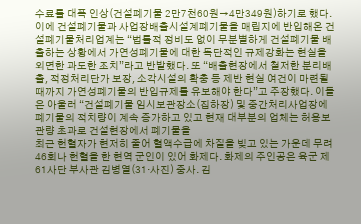수료를 대폭 인상(건설폐기물 2만7천60원→4만349원)하기로 했다. 이에 건설폐기물과 사업장배출시설계폐기물을 매립지에 반입해온 건설폐기물처리업계는 “법률적 정비도 없이 무분별하게 건설폐기물 배출하는 상황에서 가연성폐기물에 대한 독단적인 규제강화는 현실을 외면한 과도한 조치”라고 반발했다. 또 “배출현장에서 철저한 분리배출, 적정처리단가 보장, 소각시설의 확충 등 제반 현실 여건이 마련될 때까지 가연성폐기물의 반입규제를 유보해야 한다”고 주장했다. 이들은 아울러 “건설폐기물 임시보관장소(집하장) 및 중간처리사업장에 폐기물의 적치량이 계속 증가하고 있고 현재 대부분의 업체는 허용보관량 초과로 건설현장에서 폐기물을
최근 헌혈자가 현저히 줄어 혈액수급에 차질을 빚고 있는 가운데 무려 46회나 헌혈을 한 현역 군인이 있어 화제다. 화제의 주인공은 육군 제61사단 부사관 김병열(31·사진) 중사. 김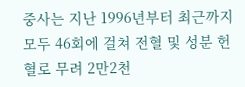중사는 지난 1996년부터 최근까지 모두 46회에 걸쳐 전혈 및 성분 헌혈로 무려 2만2천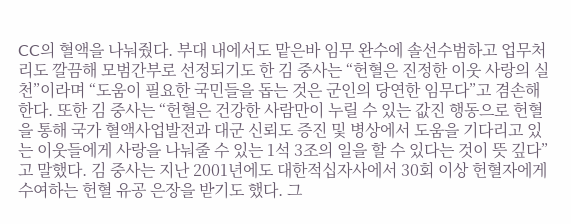CC의 혈액을 나눠줬다. 부대 내에서도 맡은바 임무 완수에 솔선수범하고 업무처리도 깔끔해 모범간부로 선정되기도 한 김 중사는 “헌혈은 진정한 이웃 사랑의 실천”이라며 “도움이 필요한 국민들을 돕는 것은 군인의 당연한 임무다”고 겸손해 한다. 또한 김 중사는 “헌혈은 건강한 사람만이 누릴 수 있는 값진 행동으로 헌혈을 통해 국가 혈액사업발전과 대군 신뢰도 증진 및 병상에서 도움을 기다리고 있는 이웃들에게 사랑을 나눠줄 수 있는 1석 3조의 일을 할 수 있다는 것이 뜻 깊다”고 말했다. 김 중사는 지난 2001년에도 대한적십자사에서 30회 이상 헌혈자에게 수여하는 헌혈 유공 은장을 받기도 했다. 그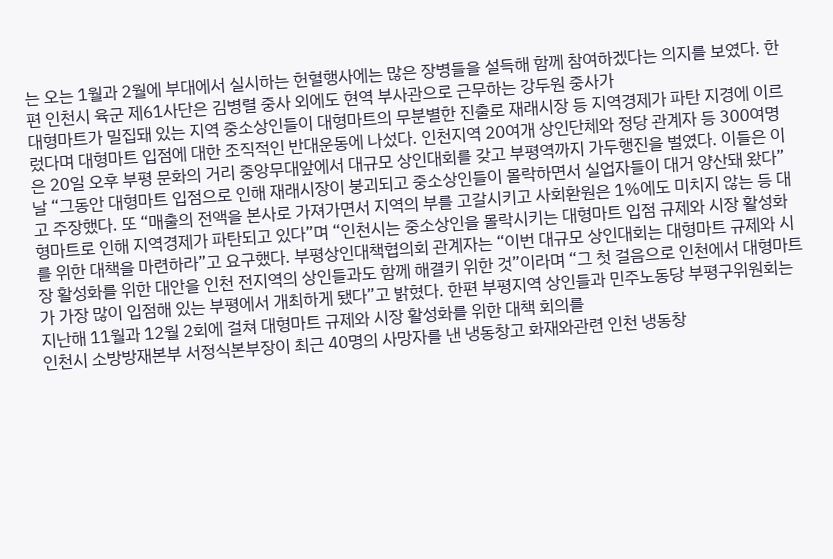는 오는 1월과 2월에 부대에서 실시하는 헌혈행사에는 많은 장병들을 설득해 함께 참여하겠다는 의지를 보였다. 한편 인천시 육군 제61사단은 김병렬 중사 외에도 현역 부사관으로 근무하는 강두원 중사가
대형마트가 밀집돼 있는 지역 중소상인들이 대형마트의 무분별한 진출로 재래시장 등 지역경제가 파탄 지경에 이르렀다며 대형마트 입점에 대한 조직적인 반대운동에 나섰다. 인천지역 20여개 상인단체와 정당 관계자 등 300여명은 20일 오후 부평 문화의 거리 중앙무대앞에서 대규모 상인대회를 갖고 부평역까지 가두행진을 벌였다. 이들은 이날 “그동안 대형마트 입점으로 인해 재래시장이 붕괴되고 중소상인들이 몰락하면서 실업자들이 대거 양산돼 왔다”고 주장했다. 또 “매출의 전액을 본사로 가져가면서 지역의 부를 고갈시키고 사회환원은 1%에도 미치지 않는 등 대형마트로 인해 지역경제가 파탄되고 있다”며 “인천시는 중소상인을 몰락시키는 대형마트 입점 규제와 시장 활성화를 위한 대책을 마련하라”고 요구했다. 부평상인대책협의회 관계자는 “이번 대규모 상인대회는 대형마트 규제와 시장 활성화를 위한 대안을 인천 전지역의 상인들과도 함께 해결키 위한 것”이라며 “그 첫 걸음으로 인천에서 대형마트가 가장 많이 입점해 있는 부평에서 개최하게 됐다”고 밝혔다. 한편 부평지역 상인들과 민주노동당 부평구위원회는 지난해 11월과 12월 2회에 걸쳐 대형마트 규제와 시장 활성화를 위한 대책 회의를
인천시 소방방재본부 서정식본부장이 최근 40명의 사망자를 낸 냉동창고 화재와관련 인천 냉동창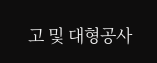고 및 대형공사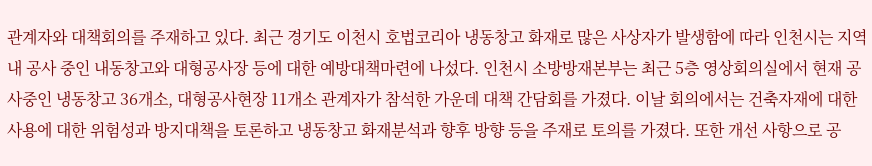관계자와 대책회의를 주재하고 있다. 최근 경기도 이천시 호법코리아 냉동창고 화재로 많은 사상자가 발생함에 따라 인천시는 지역내 공사 중인 내동창고와 대형공사장 등에 대한 예방대책마련에 나섰다. 인천시 소방방재본부는 최근 5층 영상회의실에서 현재 공사중인 냉동창고 36개소, 대형공사현장 11개소 관계자가 참석한 가운데 대책 간담회를 가졌다. 이날 회의에서는 건축자재에 대한 사용에 대한 위험성과 방지대책을 토론하고 냉동창고 화재분석과 향후 방향 등을 주재로 토의를 가졌다. 또한 개선 사항으로 공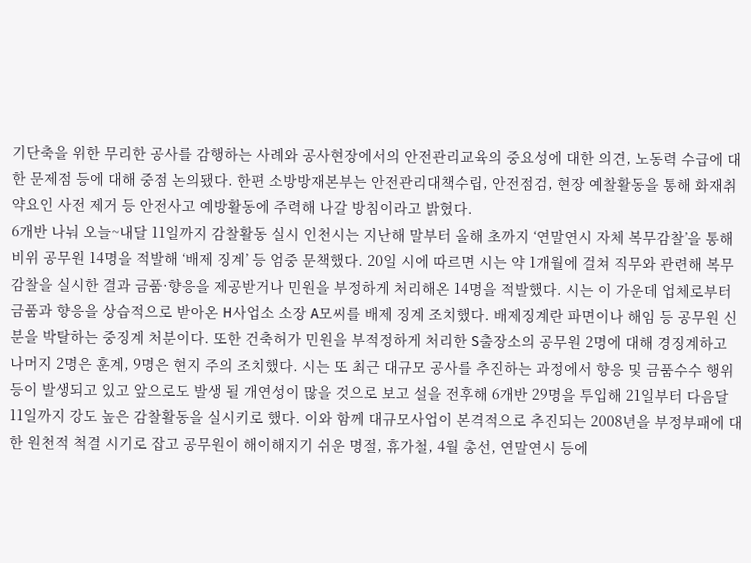기단축을 위한 무리한 공사를 감행하는 사례와 공사현장에서의 안전관리교육의 중요성에 대한 의견, 노동력 수급에 대한 문제점 등에 대해 중점 논의됐다. 한편 소방방재본부는 안전관리대책수립, 안전점검, 현장 예찰활동을 통해 화재취약요인 사전 제거 등 안전사고 예방활동에 주력해 나갈 방침이라고 밝혔다.
6개반 나눠 오늘~내달 11일까지 감찰활동 실시 인천시는 지난해 말부터 올해 초까지 ‘연말연시 자체 복무감찰’을 통해 비위 공무원 14명을 적발해 ‘배제 징계’ 등 엄중 문책했다. 20일 시에 따르면 시는 약 1개월에 걸쳐 직무와 관련해 복무감찰을 실시한 결과 금품·향응을 제공받거나 민원을 부정하게 처리해온 14명을 적발했다. 시는 이 가운데 업체로부터 금품과 향응을 상습적으로 받아온 H사업소 소장 A모씨를 배제 징계 조치했다. 배제징계란 파면이나 해임 등 공무원 신분을 박탈하는 중징계 처분이다. 또한 건축허가 민원을 부적정하게 처리한 S출장소의 공무원 2명에 대해 경징계하고 나머지 2명은 훈계, 9명은 현지 주의 조치했다. 시는 또 최근 대규모 공사를 추진하는 과정에서 향응 및 금품수수 행위 등이 발생되고 있고 앞으로도 발생 될 개연성이 많을 것으로 보고 설을 전후해 6개반 29명을 투입해 21일부터 다음달 11일까지 강도 높은 감찰활동을 실시키로 했다. 이와 함께 대규모사업이 본격적으로 추진되는 2008년을 부정부패에 대한 원천적 척결 시기로 잡고 공무원이 해이해지기 쉬운 명절, 휴가철, 4월 총선, 연말연시 등에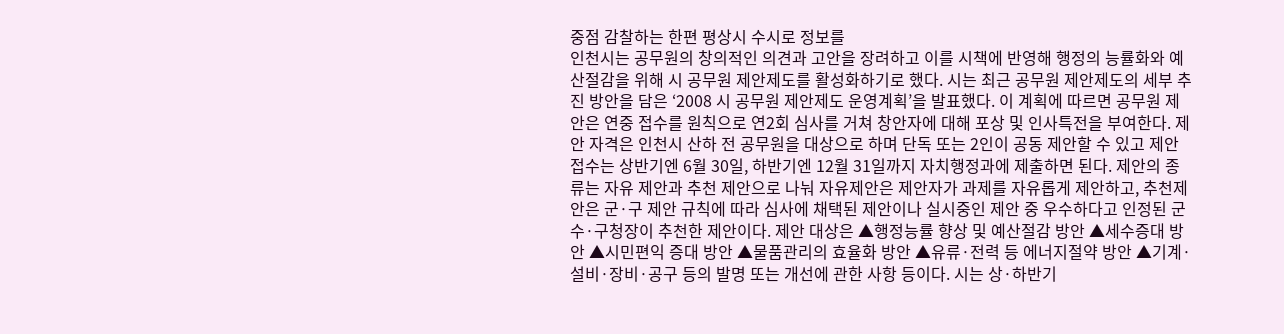중점 감찰하는 한편 평상시 수시로 정보를
인천시는 공무원의 창의적인 의견과 고안을 장려하고 이를 시책에 반영해 행정의 능률화와 예산절감을 위해 시 공무원 제안제도를 활성화하기로 했다. 시는 최근 공무원 제안제도의 세부 추진 방안을 담은 ‘2008 시 공무원 제안제도 운영계획’을 발표했다. 이 계획에 따르면 공무원 제안은 연중 접수를 원칙으로 연2회 심사를 거쳐 창안자에 대해 포상 및 인사특전을 부여한다. 제안 자격은 인천시 산하 전 공무원을 대상으로 하며 단독 또는 2인이 공동 제안할 수 있고 제안접수는 상반기엔 6월 30일, 하반기엔 12월 31일까지 자치행정과에 제출하면 된다. 제안의 종류는 자유 제안과 추천 제안으로 나눠 자유제안은 제안자가 과제를 자유롭게 제안하고, 추천제안은 군·구 제안 규칙에 따라 심사에 채택된 제안이나 실시중인 제안 중 우수하다고 인정된 군수·구청장이 추천한 제안이다. 제안 대상은 ▲행정능률 향상 및 예산절감 방안 ▲세수증대 방안 ▲시민편익 증대 방안 ▲물품관리의 효율화 방안 ▲유류·전력 등 에너지절약 방안 ▲기계·설비·장비·공구 등의 발명 또는 개선에 관한 사항 등이다. 시는 상·하반기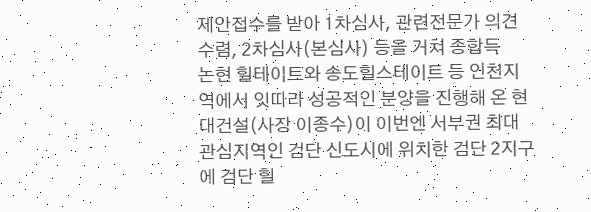제안접수를 받아 1차심사, 관련전문가 의견수렴, 2차심사(본심사) 등을 거쳐 종합득
논현 힐테이트와 송도힐스테이트 등 인천지역에서 잇따라 성공적인 분양을 진행해 온 현대건설(사장 이종수)이 이번엔 서부권 최대 관심지역인 검단 신도시에 위치한 검단 2지구에 검단 힐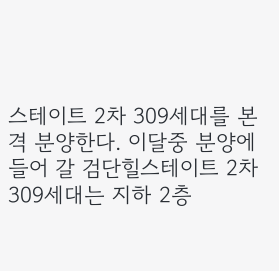스테이트 2차 309세대를 본격 분양한다. 이달중 분양에 들어 갈 검단힐스테이트 2차 309세대는 지하 2층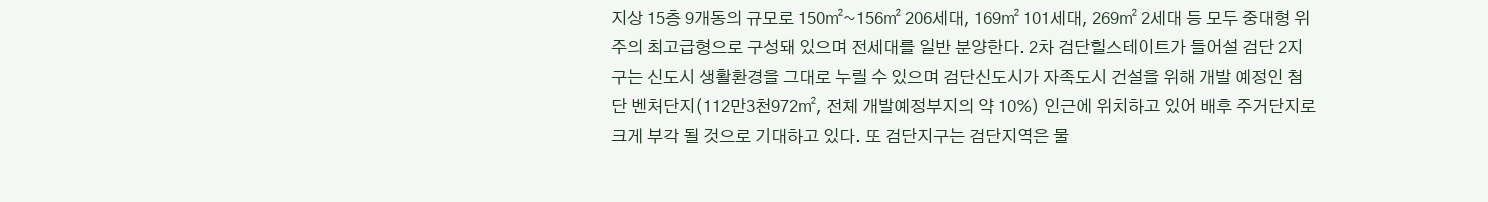지상 15층 9개동의 규모로 150㎡~156㎡ 206세대, 169㎡ 101세대, 269㎡ 2세대 등 모두 중대형 위주의 최고급형으로 구성돼 있으며 전세대를 일반 분양한다. 2차 검단힐스테이트가 들어설 검단 2지구는 신도시 생활환경을 그대로 누릴 수 있으며 검단신도시가 자족도시 건설을 위해 개발 예정인 첨단 벤처단지(112만3천972㎡, 전체 개발예정부지의 약 10%) 인근에 위치하고 있어 배후 주거단지로 크게 부각 될 것으로 기대하고 있다. 또 검단지구는 검단지역은 물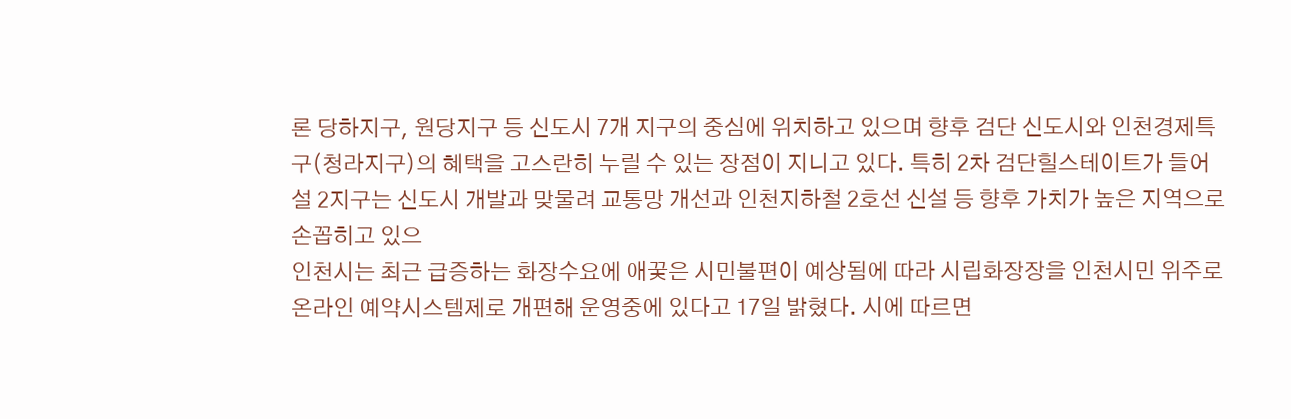론 당하지구, 원당지구 등 신도시 7개 지구의 중심에 위치하고 있으며 향후 검단 신도시와 인천경제특구(청라지구)의 혜택을 고스란히 누릴 수 있는 장점이 지니고 있다. 특히 2차 검단힐스테이트가 들어 설 2지구는 신도시 개발과 맞물려 교통망 개선과 인천지하철 2호선 신설 등 향후 가치가 높은 지역으로 손꼽히고 있으
인천시는 최근 급증하는 화장수요에 애꿎은 시민불편이 예상됨에 따라 시립화장장을 인천시민 위주로 온라인 예약시스템제로 개편해 운영중에 있다고 17일 밝혔다. 시에 따르면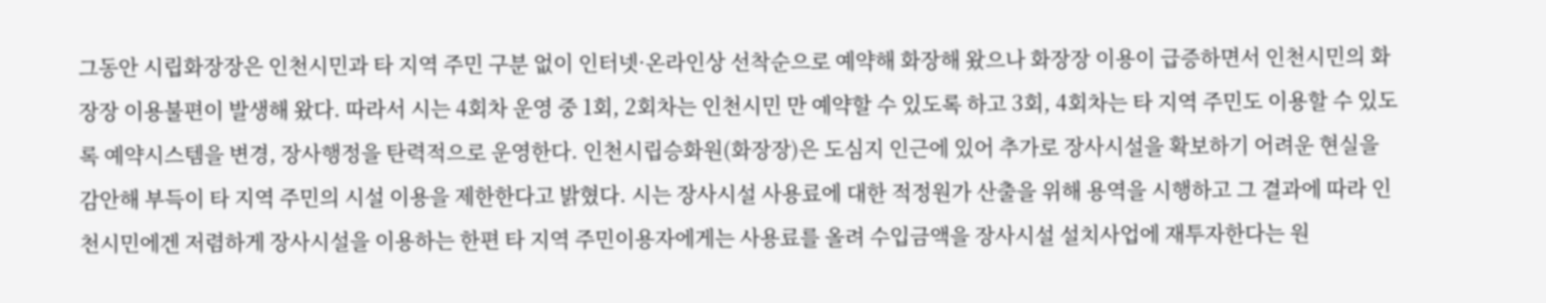그동안 시립화장장은 인천시민과 타 지역 주민 구분 없이 인터넷·온라인상 선착순으로 예약해 화장해 왔으나 화장장 이용이 급증하면서 인천시민의 화장장 이용불편이 발생해 왔다. 따라서 시는 4회차 운영 중 1회, 2회차는 인천시민 만 예약할 수 있도록 하고 3회, 4회차는 타 지역 주민도 이용할 수 있도록 예약시스템을 변경, 장사행정을 탄력적으로 운영한다. 인천시립승화원(화장장)은 도심지 인근에 있어 추가로 장사시설을 확보하기 어려운 현실을 감안해 부득이 타 지역 주민의 시설 이용을 제한한다고 밝혔다. 시는 장사시설 사용료에 대한 적정원가 산출을 위해 용역을 시행하고 그 결과에 따라 인천시민에겐 저렴하게 장사시설을 이용하는 한편 타 지역 주민이용자에게는 사용료를 올려 수입금액을 장사시설 설치사업에 재투자한다는 원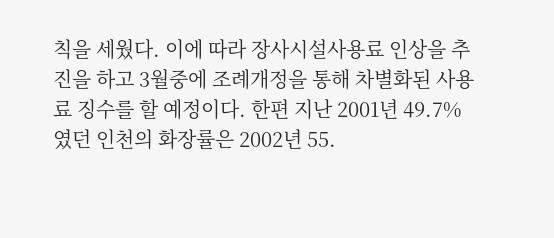칙을 세웠다. 이에 따라 장사시설사용료 인상을 추진을 하고 3월중에 조례개정을 통해 차별화된 사용료 징수를 할 예정이다. 한편 지난 2001년 49.7%였던 인천의 화장률은 2002년 55.